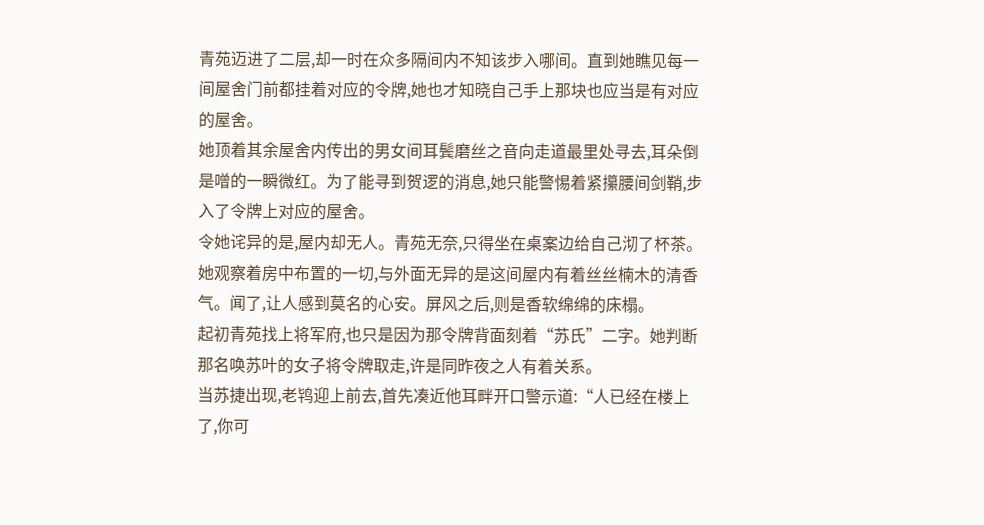青苑迈进了二层,却一时在众多隔间内不知该步入哪间。直到她瞧见每一间屋舍门前都挂着对应的令牌,她也才知晓自己手上那块也应当是有对应的屋舍。
她顶着其余屋舍内传出的男女间耳鬓磨丝之音向走道最里处寻去,耳朵倒是噌的一瞬微红。为了能寻到贺逻的消息,她只能警惕着紧攥腰间剑鞘,步入了令牌上对应的屋舍。
令她诧异的是,屋内却无人。青苑无奈,只得坐在桌案边给自己沏了杯茶。她观察着房中布置的一切,与外面无异的是这间屋内有着丝丝楠木的清香气。闻了,让人感到莫名的心安。屏风之后,则是香软绵绵的床榻。
起初青苑找上将军府,也只是因为那令牌背面刻着“苏氏”二字。她判断那名唤苏叶的女子将令牌取走,许是同昨夜之人有着关系。
当苏捷出现,老鸨迎上前去,首先凑近他耳畔开口警示道:“人已经在楼上了,你可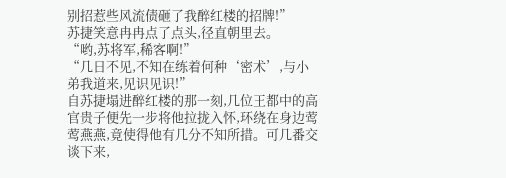别招惹些风流债砸了我醉红楼的招牌!”
苏捷笑意冉冉点了点头,径直朝里去。
“哟,苏将军,稀客啊!”
“几日不见,不知在练着何种‘密术’,与小弟我道来,见识见识!”
自苏捷塌进醉红楼的那一刻,几位王都中的高官贵子便先一步将他拉拢入怀,环绕在身边莺莺燕燕,竟使得他有几分不知所措。可几番交谈下来,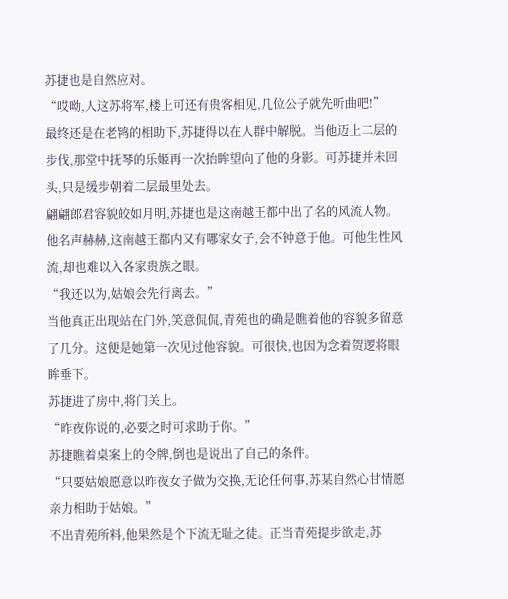苏捷也是自然应对。
“哎呦,人这苏将军,楼上可还有贵客相见,几位公子就先听曲吧!”
最终还是在老鸨的相助下,苏捷得以在人群中解脱。当他迈上二层的步伐,那堂中抚琴的乐姬再一次抬眸望向了他的身影。可苏捷并未回头,只是缓步朝着二层最里处去。
翩翩郎君容貌皎如月明,苏捷也是这南越王都中出了名的风流人物。他名声赫赫,这南越王都内又有哪家女子,会不钟意于他。可他生性风流,却也难以入各家贵族之眼。
“我还以为,姑娘会先行离去。”
当他真正出现站在门外,笑意侃侃,青苑也的确是瞧着他的容貌多留意了几分。这便是她第一次见过他容貌。可很快,也因为念着贺逻将眼眸垂下。
苏捷进了房中,将门关上。
“昨夜你说的,必要之时可求助于你。”
苏捷瞧着桌案上的令牌,倒也是说出了自己的条件。
“只要姑娘愿意以昨夜女子做为交换,无论任何事,苏某自然心甘情愿亲力相助于姑娘。”
不出青苑所料,他果然是个下流无耻之徒。正当青苑提步欲走,苏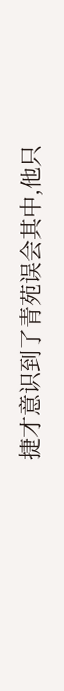捷才意识到了青苑误会其中,他只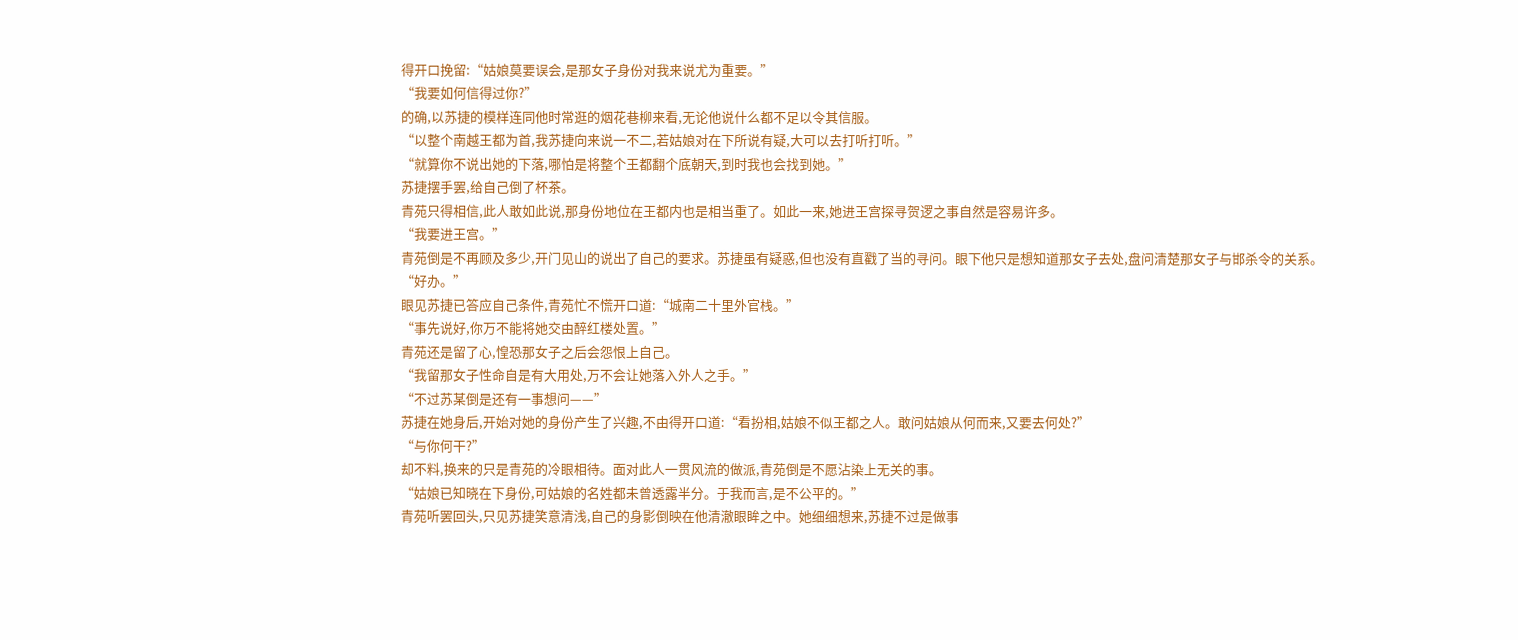得开口挽留:“姑娘莫要误会,是那女子身份对我来说尤为重要。”
“我要如何信得过你?”
的确,以苏捷的模样连同他时常逛的烟花巷柳来看,无论他说什么都不足以令其信服。
“以整个南越王都为首,我苏捷向来说一不二,若姑娘对在下所说有疑,大可以去打听打听。”
“就算你不说出她的下落,哪怕是将整个王都翻个底朝天,到时我也会找到她。”
苏捷摆手罢,给自己倒了杯茶。
青苑只得相信,此人敢如此说,那身份地位在王都内也是相当重了。如此一来,她进王宫探寻贺逻之事自然是容易许多。
“我要进王宫。”
青苑倒是不再顾及多少,开门见山的说出了自己的要求。苏捷虽有疑惑,但也没有直戳了当的寻问。眼下他只是想知道那女子去处,盘问清楚那女子与邯杀令的关系。
“好办。”
眼见苏捷已答应自己条件,青苑忙不慌开口道:“城南二十里外官栈。”
“事先说好,你万不能将她交由醉红楼处置。”
青苑还是留了心,惶恐那女子之后会怨恨上自己。
“我留那女子性命自是有大用处,万不会让她落入外人之手。”
“不过苏某倒是还有一事想问——”
苏捷在她身后,开始对她的身份产生了兴趣,不由得开口道:“看扮相,姑娘不似王都之人。敢问姑娘从何而来,又要去何处?”
“与你何干?”
却不料,换来的只是青苑的冷眼相待。面对此人一贯风流的做派,青苑倒是不愿沾染上无关的事。
“姑娘已知晓在下身份,可姑娘的名姓都未曾透露半分。于我而言,是不公平的。”
青苑听罢回头,只见苏捷笑意清浅,自己的身影倒映在他清澈眼眸之中。她细细想来,苏捷不过是做事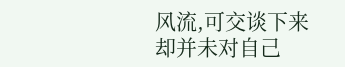风流,可交谈下来却并未对自己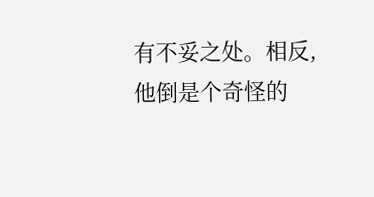有不妥之处。相反,他倒是个奇怪的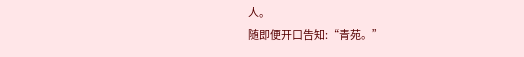人。
随即便开口告知:“青苑。”